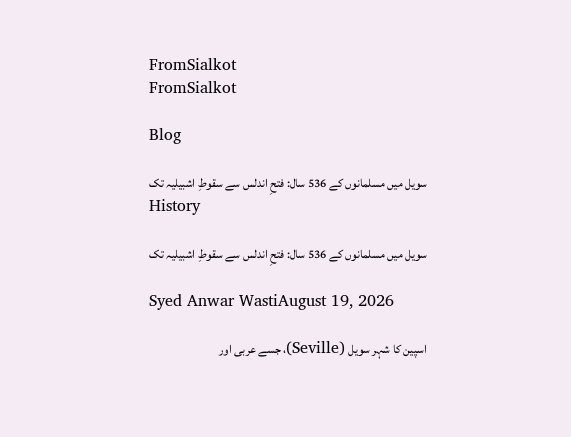FromSialkot
FromSialkot

Blog

سویل میں مسلمانوں کے 536 سال: فتحِ اندلس سے سقوطِ اشبیلیہ تک
History

سویل میں مسلمانوں کے 536 سال: فتحِ اندلس سے سقوطِ اشبیلیہ تک

Syed Anwar WastiAugust 19, 2026

اسپین کا شہر سویل (Seville)، جسے عربی اور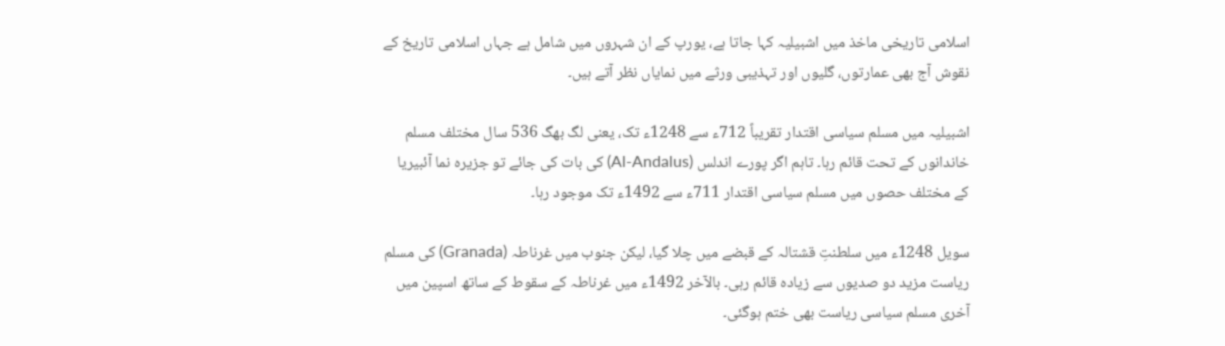اسلامی تاریخی ماخذ میں اشبیلیہ کہا جاتا ہے، یورپ کے ان شہروں میں شامل ہے جہاں اسلامی تاریخ کے نقوش آج بھی عمارتوں، گلیوں اور تہذیبی ورثے میں نمایاں نظر آتے ہیں۔

اشبیلیہ میں مسلم سیاسی اقتدار تقریباً 712ء سے 1248ء تک، یعنی لگ بھگ 536 سال مختلف مسلم خاندانوں کے تحت قائم رہا۔ تاہم اگر پورے اندلس (Al-Andalus) کی بات کی جائے تو جزیرہ نما آئبیریا کے مختلف حصوں میں مسلم سیاسی اقتدار 711ء سے 1492ء تک موجود رہا۔

سویل 1248ء میں سلطنتِ قشتالہ کے قبضے میں چلا گیا، لیکن جنوب میں غرناطہ (Granada) کی مسلم ریاست مزید دو صدیوں سے زیادہ قائم رہی۔ بالآخر 1492ء میں غرناطہ کے سقوط کے ساتھ اسپین میں آخری مسلم سیاسی ریاست بھی ختم ہوگئی۔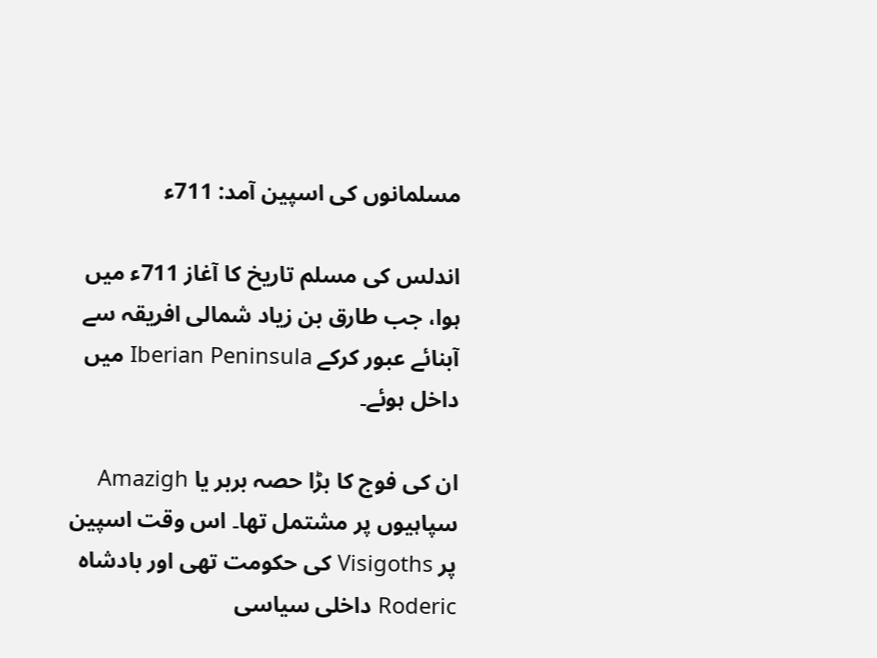مسلمانوں کی اسپین آمد: 711ء

اندلس کی مسلم تاریخ کا آغاز 711ء میں ہوا، جب طارق بن زیاد شمالی افریقہ سے آبنائے عبور کرکے Iberian Peninsula میں داخل ہوئے۔

ان کی فوج کا بڑا حصہ بربر یا Amazigh سپاہیوں پر مشتمل تھا۔ اس وقت اسپین پر Visigoths کی حکومت تھی اور بادشاہ Roderic داخلی سیاسی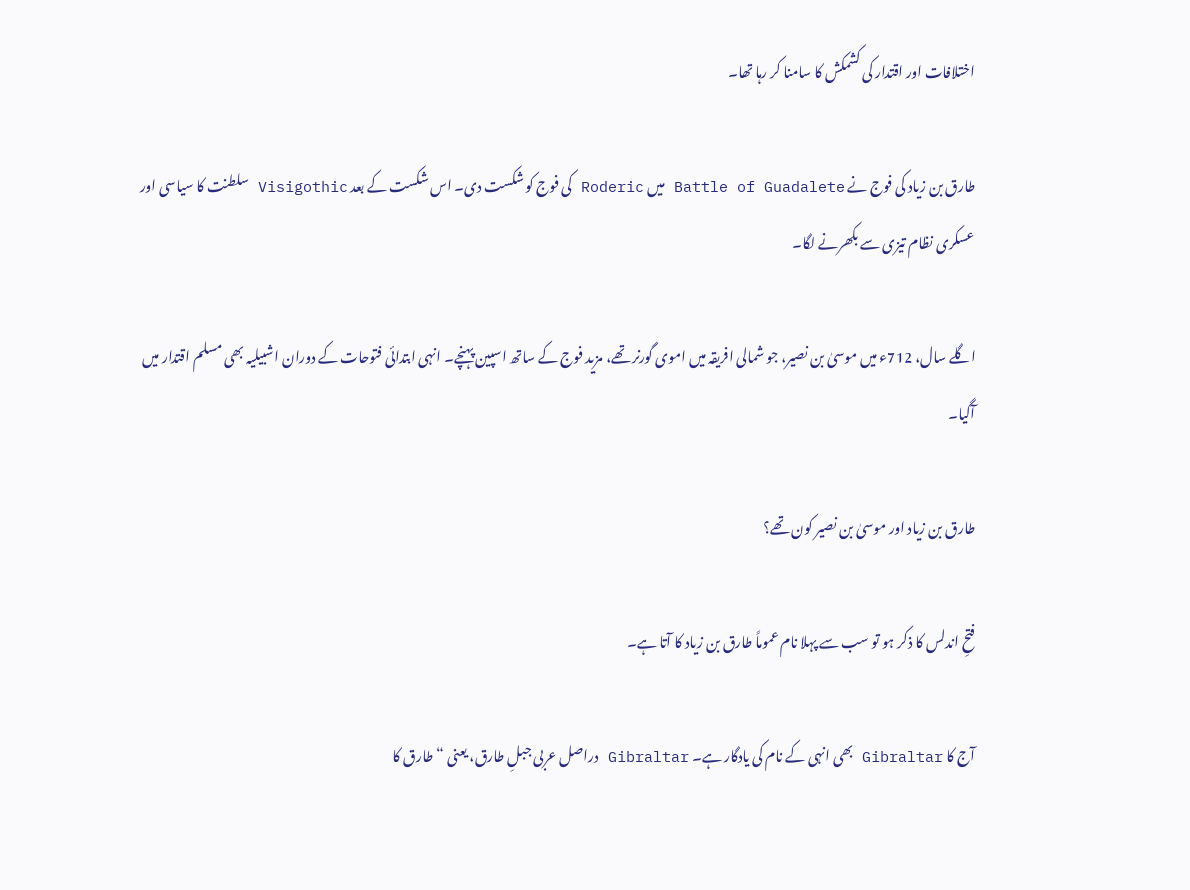اختلافات اور اقتدار کی کشمکش کا سامنا کر رہا تھا۔

طارق بن زیاد کی فوج نے Battle of Guadalete میں Roderic کی فوج کو شکست دی۔ اس شکست کے بعد Visigothic سلطنت کا سیاسی اور عسکری نظام تیزی سے بکھرنے لگا۔

اگلے سال، 712ء میں موسیٰ بن نصیر، جو شمالی افریقہ میں اموی گورنر تھے، مزید فوج کے ساتھ اسپین پہنچے۔ انہی ابتدائی فتوحات کے دوران اشبیلیہ بھی مسلم اقتدار میں آگیا۔

طارق بن زیاد اور موسیٰ بن نصیر کون تھے؟

فتحِ اندلس کا ذکر ہو تو سب سے پہلا نام عموماً طارق بن زیاد کا آتا ہے۔

آج کا Gibraltar بھی انہی کے نام کی یادگار ہے۔ Gibraltar دراصل عربی جبلِ طارق، یعنی “طارق کا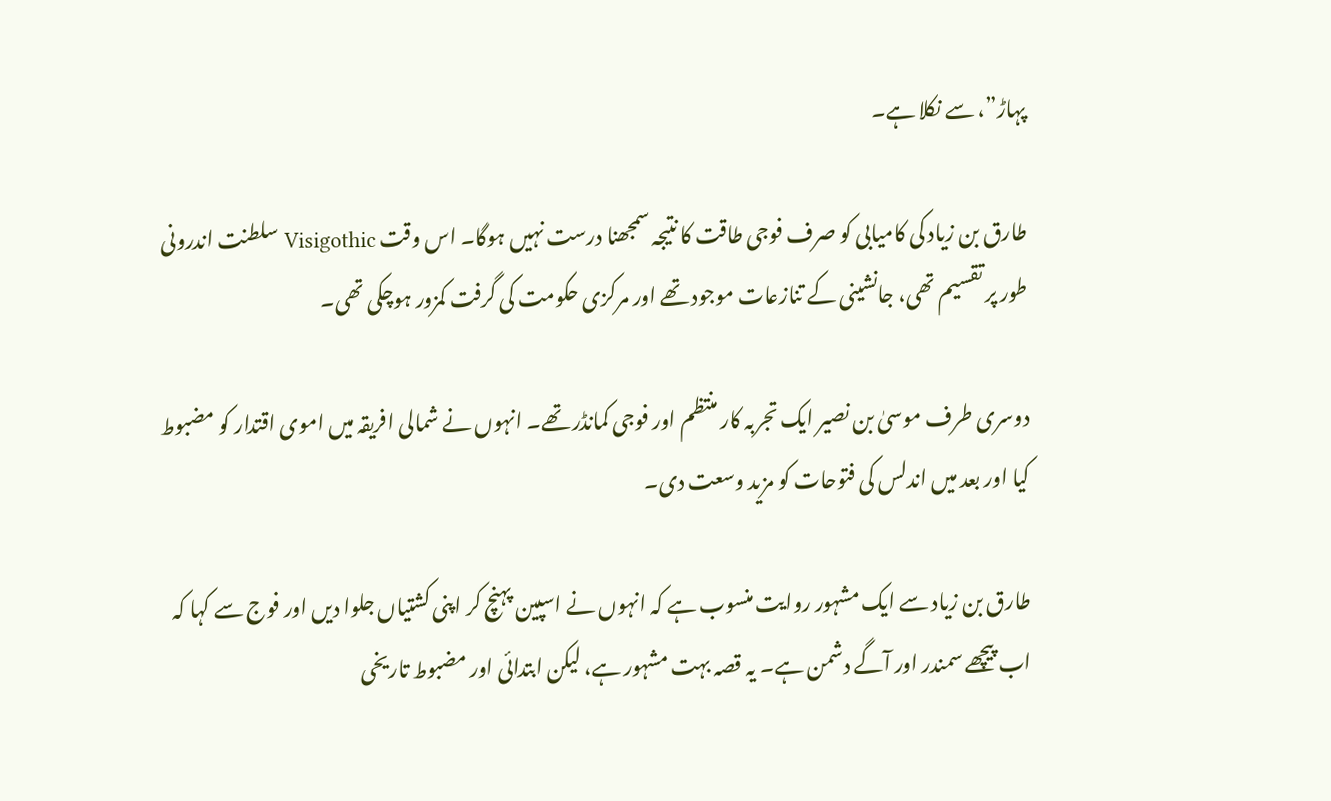پہاڑ”، سے نکلا ہے۔

طارق بن زیاد کی کامیابی کو صرف فوجی طاقت کا نتیجہ سمجھنا درست نہیں ہوگا۔ اس وقت Visigothic سلطنت اندرونی طور پر تقسیم تھی، جانشینی کے تنازعات موجود تھے اور مرکزی حکومت کی گرفت کمزور ہوچکی تھی۔

دوسری طرف موسیٰ بن نصیر ایک تجربہ کار منتظم اور فوجی کمانڈر تھے۔ انہوں نے شمالی افریقہ میں اموی اقتدار کو مضبوط کیا اور بعد میں اندلس کی فتوحات کو مزید وسعت دی۔

طارق بن زیاد سے ایک مشہور روایت منسوب ہے کہ انہوں نے اسپین پہنچ کر اپنی کشتیاں جلوا دیں اور فوج سے کہا کہ اب پیچھے سمندر اور آگے دشمن ہے۔ یہ قصہ بہت مشہور ہے، لیکن ابتدائی اور مضبوط تاریخی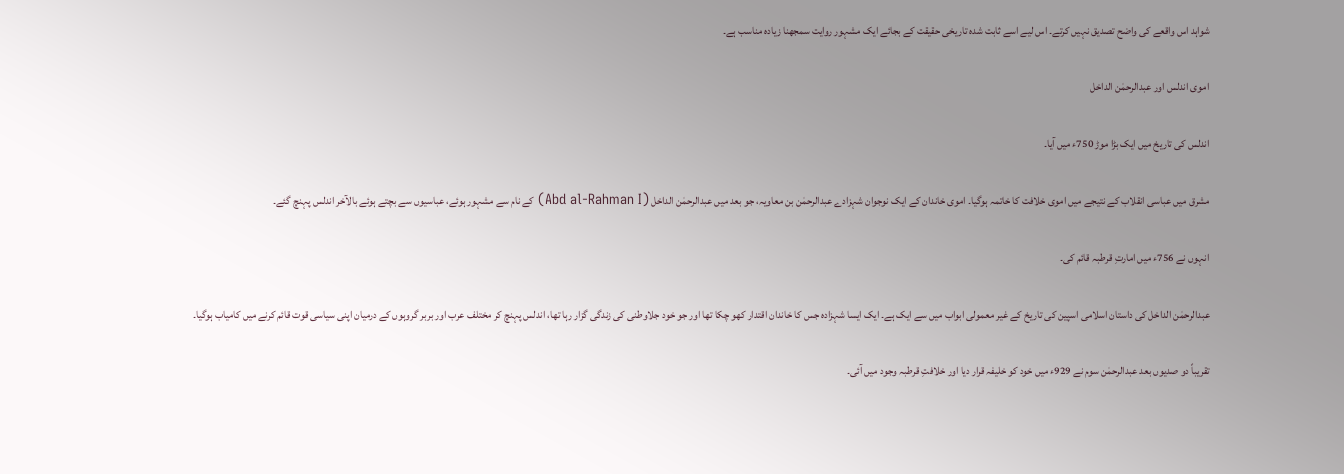شواہد اس واقعے کی واضح تصدیق نہیں کرتے۔ اس لیے اسے ثابت شدہ تاریخی حقیقت کے بجائے ایک مشہور روایت سمجھنا زیادہ مناسب ہے۔

اموی اندلس اور عبدالرحمٰن الداخل

اندلس کی تاریخ میں ایک بڑا موڑ 750ء میں آیا۔

مشرق میں عباسی انقلاب کے نتیجے میں اموی خلافت کا خاتمہ ہوگیا۔ اموی خاندان کے ایک نوجوان شہزادے عبدالرحمٰن بن معاویہ، جو بعد میں عبدالرحمٰن الداخل (Abd al-Rahman I) کے نام سے مشہور ہوئے، عباسیوں سے بچتے ہوئے بالآخر اندلس پہنچ گئے۔

انہوں نے 756ء میں امارتِ قرطبہ قائم کی۔

عبدالرحمٰن الداخل کی داستان اسلامی اسپین کی تاریخ کے غیر معمولی ابواب میں سے ایک ہے۔ ایک ایسا شہزادہ جس کا خاندان اقتدار کھو چکا تھا اور جو خود جلاوطنی کی زندگی گزار رہا تھا، اندلس پہنچ کر مختلف عرب اور بربر گروہوں کے درمیان اپنی سیاسی قوت قائم کرنے میں کامیاب ہوگیا۔

تقریباً دو صدیوں بعد عبدالرحمٰن سوم نے 929ء میں خود کو خلیفہ قرار دیا اور خلافتِ قرطبہ وجود میں آئی۔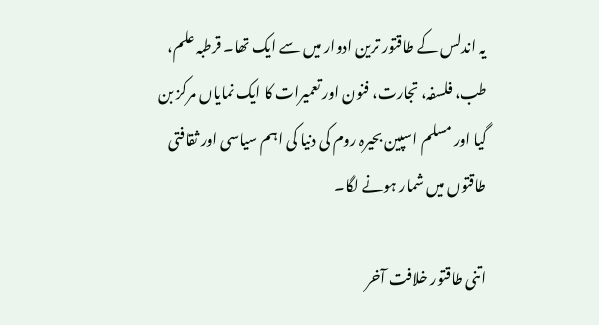یہ اندلس کے طاقتور ترین ادوار میں سے ایک تھا۔ قرطبہ علم، طب، فلسفہ، تجارت، فنون اور تعمیرات کا ایک نمایاں مرکز بن گیا اور مسلم اسپین بحیرہ روم کی دنیا کی اہم سیاسی اور ثقافتی طاقتوں میں شمار ہونے لگا۔

اتنی طاقتور خلافت آخر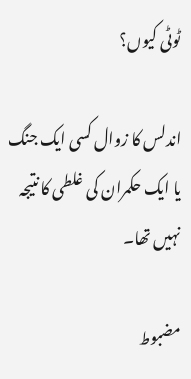ٹوٹی کیوں؟

اندلس کا زوال کسی ایک جنگ یا ایک حکمران کی غلطی کا نتیجہ نہیں تھا۔

مضبوط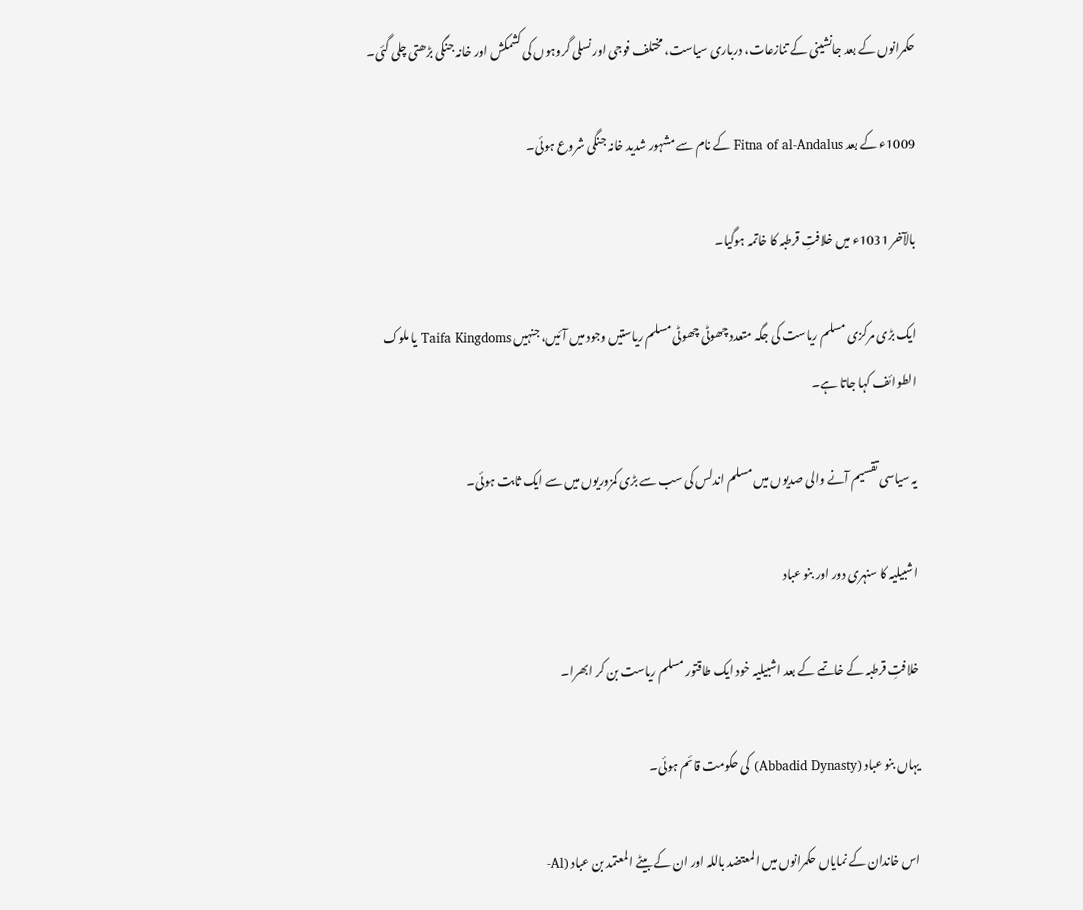حکمرانوں کے بعد جانشینی کے تنازعات، درباری سیاست، مختلف فوجی اور نسلی گروہوں کی کشمکش اور خانہ جنگی بڑھتی چلی گئی۔

1009ء کے بعد Fitna of al-Andalus کے نام سے مشہور شدید خانہ جنگی شروع ہوئی۔

بالآخر 1031ء میں خلافتِ قرطبہ کا خاتمہ ہوگیا۔

ایک بڑی مرکزی مسلم ریاست کی جگہ متعدد چھوٹی چھوٹی مسلم ریاستیں وجود میں آئیں، جنہیں Taifa Kingdoms یا ملوک الطوائف کہا جاتا ہے۔

یہ سیاسی تقسیم آنے والی صدیوں میں مسلم اندلس کی سب سے بڑی کمزوریوں میں سے ایک ثابت ہوئی۔

اشبیلیہ کا سنہری دور اور بنو عباد

خلافتِ قرطبہ کے خاتمے کے بعد اشبیلیہ خود ایک طاقتور مسلم ریاست بن کر ابھرا۔

یہاں بنو عباد (Abbadid Dynasty) کی حکومت قائم ہوئی۔

اس خاندان کے نمایاں حکمرانوں میں المعتضد باللہ اور ان کے بیٹے المعتمد بن عباد (Al-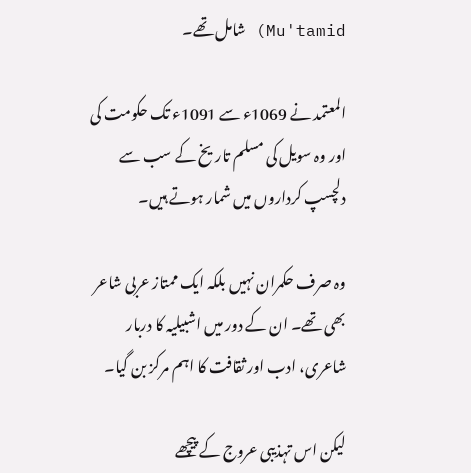Mu'tamid) شامل تھے۔

المعتمد نے 1069ء سے 1091ء تک حکومت کی اور وہ سویل کی مسلم تاریخ کے سب سے دلچسپ کرداروں میں شمار ہوتے ہیں۔

وہ صرف حکمران نہیں بلکہ ایک ممتاز عربی شاعر بھی تھے۔ ان کے دور میں اشبیلیہ کا دربار شاعری، ادب اور ثقافت کا اہم مرکز بن گیا۔

لیکن اس تہذیبی عروج کے پیچھے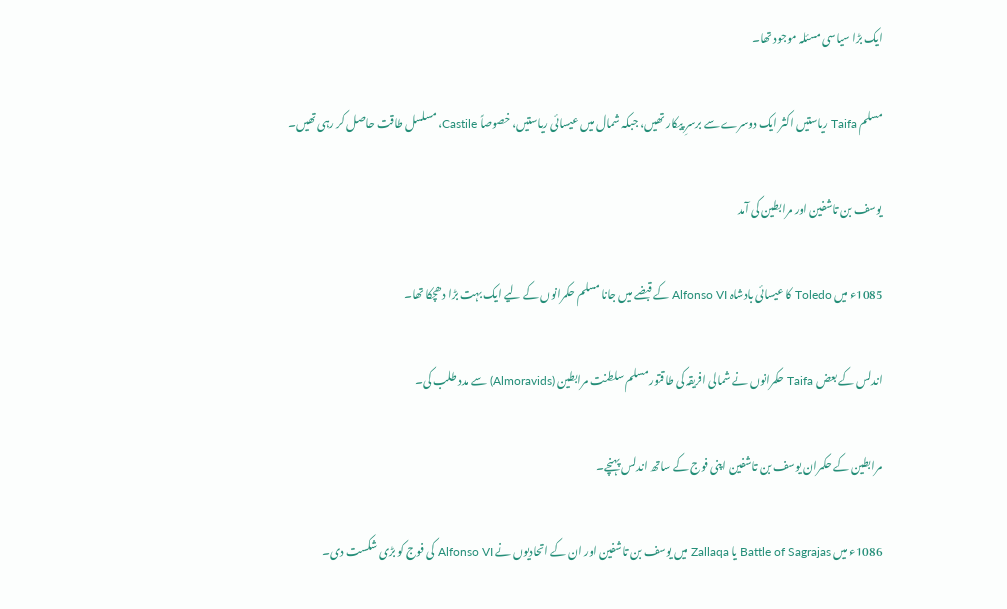ایک بڑا سیاسی مسئلہ موجود تھا۔

مسلم Taifa ریاستیں اکثر ایک دوسرے سے برسرِ پیکار تھیں، جبکہ شمال میں عیسائی ریاستیں، خصوصاً Castile، مسلسل طاقت حاصل کر رہی تھیں۔

یوسف بن تاشفین اور مرابطین کی آمد

1085ء میں Toledo کا عیسائی بادشاہ Alfonso VI کے قبضے میں جانا مسلم حکمرانوں کے لیے ایک بہت بڑا دھچکا تھا۔

اندلس کے بعض Taifa حکمرانوں نے شمالی افریقہ کی طاقتور مسلم سلطنت مرابطین (Almoravids) سے مدد طلب کی۔

مرابطین کے حکمران یوسف بن تاشفین اپنی فوج کے ساتھ اندلس پہنچے۔

1086ء میں Battle of Sagrajas یا Zallaqa میں یوسف بن تاشفین اور ان کے اتحادیوں نے Alfonso VI کی فوج کو بڑی شکست دی۔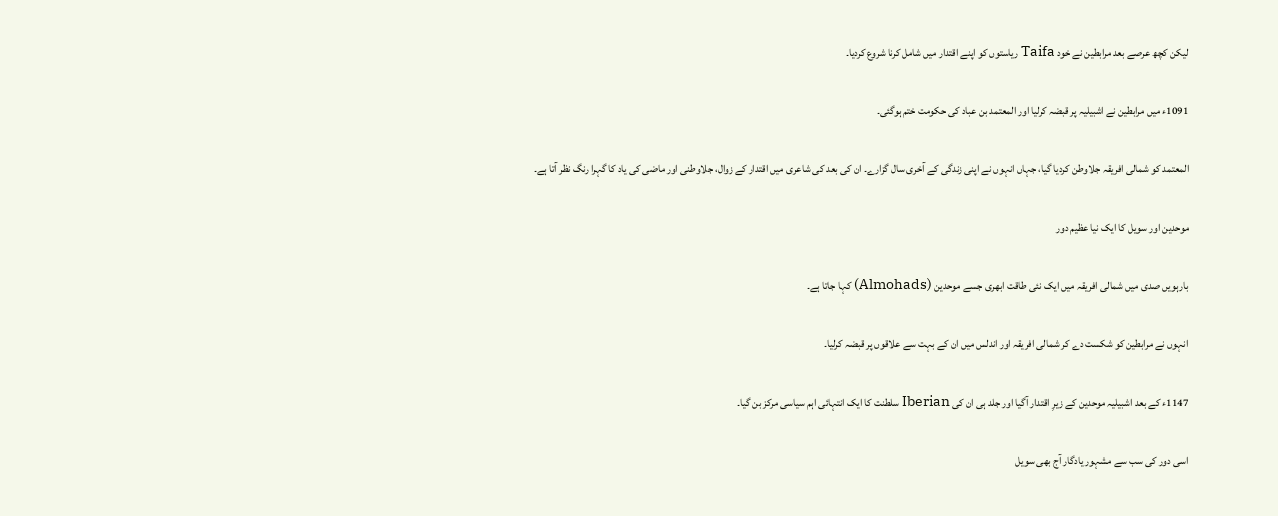لیکن کچھ عرصے بعد مرابطین نے خود Taifa ریاستوں کو اپنے اقتدار میں شامل کرنا شروع کردیا۔

1091ء میں مرابطین نے اشبیلیہ پر قبضہ کرلیا اور المعتمد بن عباد کی حکومت ختم ہوگئی۔

المعتمد کو شمالی افریقہ جلاوطن کردیا گیا، جہاں انہوں نے اپنی زندگی کے آخری سال گزارے۔ ان کی بعد کی شاعری میں اقتدار کے زوال، جلاوطنی اور ماضی کی یاد کا گہرا رنگ نظر آتا ہے۔

موحدین اور سویل کا ایک نیا عظیم دور

بارہویں صدی میں شمالی افریقہ میں ایک نئی طاقت ابھری جسے موحدین (Almohads) کہا جاتا ہے۔

انہوں نے مرابطین کو شکست دے کر شمالی افریقہ اور اندلس میں ان کے بہت سے علاقوں پر قبضہ کرلیا۔

1147ء کے بعد اشبیلیہ موحدین کے زیرِ اقتدار آگیا اور جلد ہی ان کی Iberian سلطنت کا ایک انتہائی اہم سیاسی مرکز بن گیا۔

اسی دور کی سب سے مشہور یادگار آج بھی سویل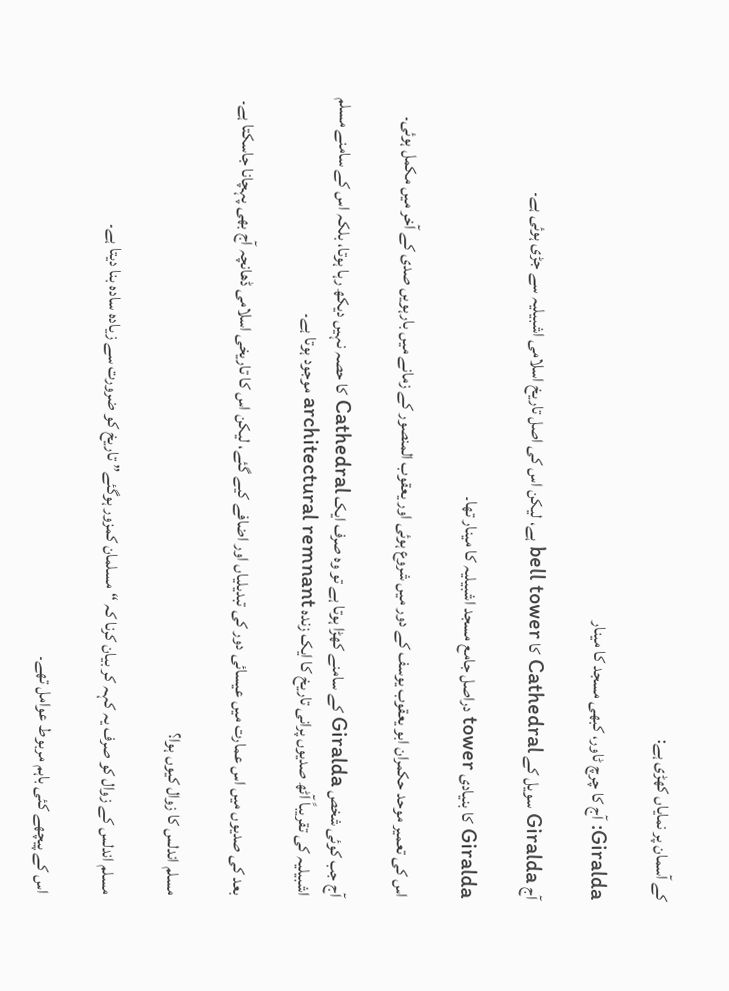کے آسمان پر نمایاں کھڑی ہے:

Giralda: آج کا چرچ ٹاور، کبھی مسجد کا مینار

آج Giralda سویل کے Cathedral کا bell tower ہے، لیکن اس کی اصل تاریخ اسلامی اشبیلیہ سے جڑی ہوئی ہے۔

Giralda کا بنیادی tower دراصل جامع مسجد اشبیلیہ کا مینار تھا۔

اس کی تعمیر موحد حکمران ابو یعقوب یوسف کے دور میں شروع ہوئی اور یعقوب المنصور کے زمانے میں بارہویں صدی کے آخر میں مکمل ہوئی۔

آج جب کوئی شخص Giralda کے سامنے کھڑا ہوتا ہے تو وہ صرف ایک Cathedral کا حصہ نہیں دیکھ رہا ہوتا، بلکہ اس کے سامنے مسلم اشبیلیہ کی تقریباً آٹھ صدیوں پرانی تاریخ کا ایک زندہ architectural remnant موجود ہوتا ہے۔

بعد کی صدیوں میں اس عمارت میں عیسائی دور کی تبدیلیاں اور اضافے کیے گئے، لیکن اس کا تاریخی اسلامی ڈھانچہ آج بھی پہچانا جاسکتا ہے۔

مسلم اندلس کا زوال کیوں ہوا؟

مسلم اندلس کے زوال کو صرف یہ کہہ کر بیان کرنا کہ “مسلمان کمزور ہوگئے” تاریخ کو ضرورت سے زیادہ سادہ بنا دیتا ہے۔

اس کے پیچھے کئی باہم مربوط عوامل تھے۔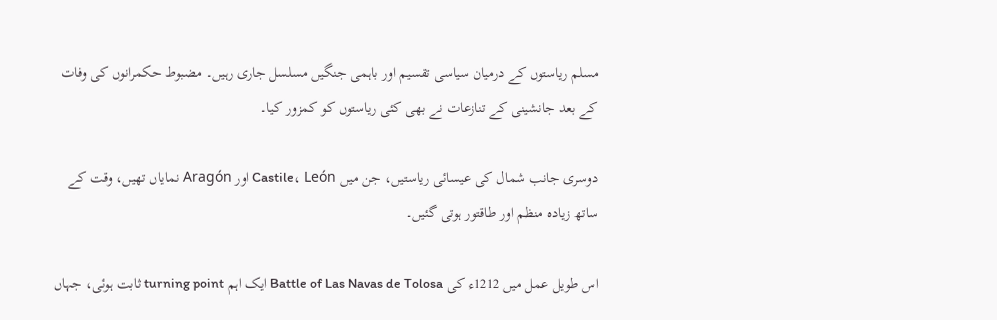مسلم ریاستوں کے درمیان سیاسی تقسیم اور باہمی جنگیں مسلسل جاری رہیں۔ مضبوط حکمرانوں کی وفات کے بعد جانشینی کے تنازعات نے بھی کئی ریاستوں کو کمزور کیا۔

دوسری جانب شمال کی عیسائی ریاستیں، جن میں Castile، León اور Aragón نمایاں تھیں، وقت کے ساتھ زیادہ منظم اور طاقتور ہوتی گئیں۔

اس طویل عمل میں 1212ء کی Battle of Las Navas de Tolosa ایک اہم turning point ثابت ہوئی، جہاں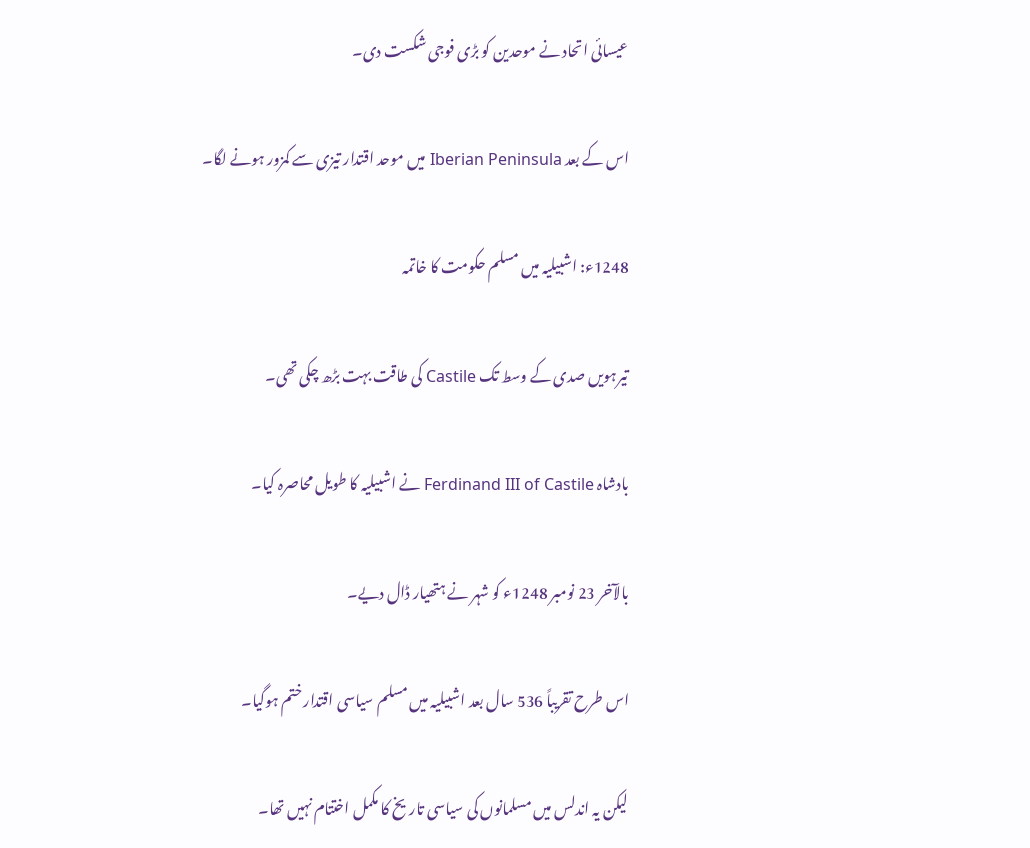عیسائی اتحاد نے موحدین کو بڑی فوجی شکست دی۔

اس کے بعد Iberian Peninsula میں موحد اقتدار تیزی سے کمزور ہونے لگا۔

1248ء: اشبیلیہ میں مسلم حکومت کا خاتمہ

تیرہویں صدی کے وسط تک Castile کی طاقت بہت بڑھ چکی تھی۔

بادشاہ Ferdinand III of Castile نے اشبیلیہ کا طویل محاصرہ کیا۔

بالآخر 23 نومبر 1248ء کو شہر نے ہتھیار ڈال دیے۔

اس طرح تقریباً 536 سال بعد اشبیلیہ میں مسلم سیاسی اقتدار ختم ہوگیا۔

لیکن یہ اندلس میں مسلمانوں کی سیاسی تاریخ کا مکمل اختتام نہیں تھا۔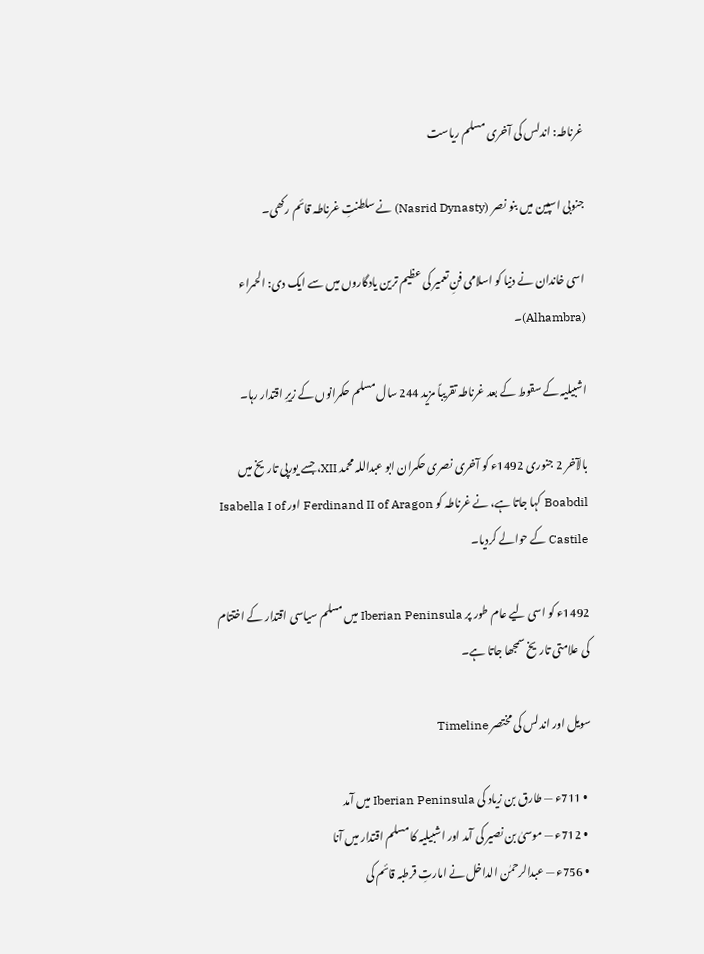غرناطہ: اندلس کی آخری مسلم ریاست

جنوبی اسپین میں بنو نصر (Nasrid Dynasty) نے سلطنتِ غرناطہ قائم رکھی۔

اسی خاندان نے دنیا کو اسلامی فنِ تعمیر کی عظیم ترین یادگاروں میں سے ایک دی: الحمراء (Alhambra)۔

اشبیلیہ کے سقوط کے بعد غرناطہ تقریباً مزید 244 سال مسلم حکمرانوں کے زیرِ اقتدار رہا۔

بالآخر 2 جنوری 1492ء کو آخری نصری حکمران ابو عبداللہ محمد XII، جسے یورپی تاریخ میں Boabdil کہا جاتا ہے، نے غرناطہ کو Ferdinand II of Aragon اور Isabella I of Castile کے حوالے کردیا۔

1492ء کو اسی لیے عام طور پر Iberian Peninsula میں مسلم سیاسی اقتدار کے اختتام کی علامتی تاریخ سمجھا جاتا ہے۔

سویل اور اندلس کی مختصر Timeline

  • 711ء — طارق بن زیاد کی Iberian Peninsula میں آمد
  • 712ء — موسیٰ بن نصیر کی آمد اور اشبیلیہ کا مسلم اقتدار میں آنا
  • 756ء — عبدالرحمٰن الداخل نے امارتِ قرطبہ قائم کی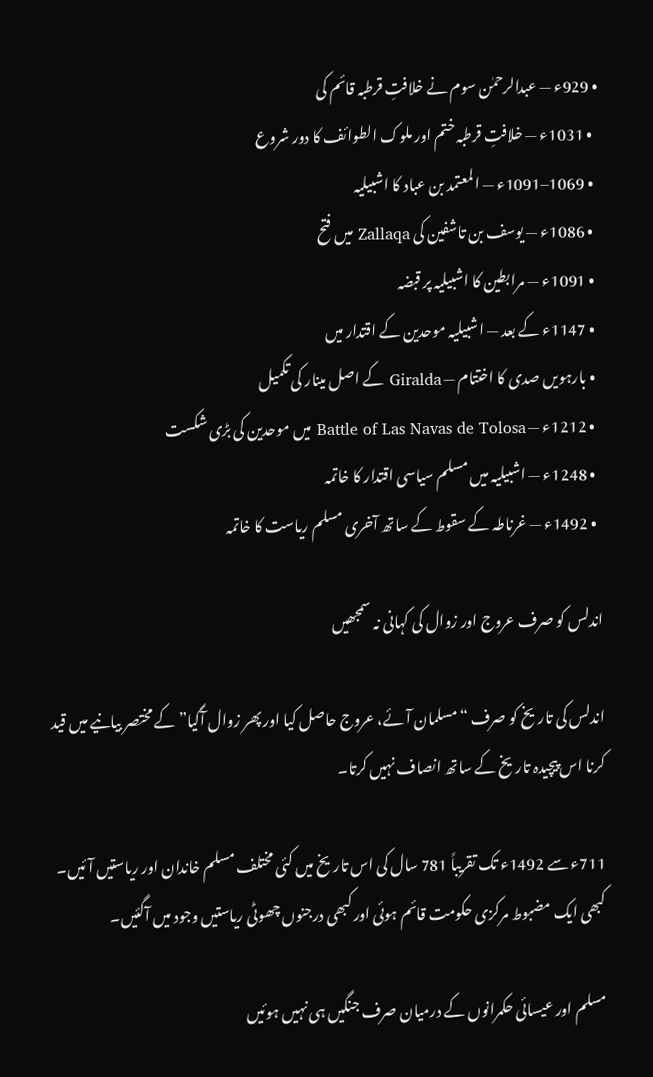• 929ء — عبدالرحمٰن سوم نے خلافتِ قرطبہ قائم کی
  • 1031ء — خلافتِ قرطبہ ختم اور ملوک الطوائف کا دور شروع
  • 1069–1091ء — المعتمد بن عباد کا اشبیلیہ
  • 1086ء — یوسف بن تاشفین کی Zallaqa میں فتح
  • 1091ء — مرابطین کا اشبیلیہ پر قبضہ
  • 1147ء کے بعد — اشبیلیہ موحدین کے اقتدار میں
  • بارہویں صدی کا اختتام — Giralda کے اصل مینار کی تکمیل
  • 1212ء — Battle of Las Navas de Tolosa میں موحدین کی بڑی شکست
  • 1248ء — اشبیلیہ میں مسلم سیاسی اقتدار کا خاتمہ
  • 1492ء — غرناطہ کے سقوط کے ساتھ آخری مسلم ریاست کا خاتمہ

اندلس کو صرف عروج اور زوال کی کہانی نہ سمجھیں

اندلس کی تاریخ کو صرف “مسلمان آئے، عروج حاصل کیا اور پھر زوال آگیا” کے مختصر بیانیے میں قید کرنا اس پیچیدہ تاریخ کے ساتھ انصاف نہیں کرتا۔

711ء سے 1492ء تک تقریباً 781 سال کی اس تاریخ میں کئی مختلف مسلم خاندان اور ریاستیں آئیں۔ کبھی ایک مضبوط مرکزی حکومت قائم ہوئی اور کبھی درجنوں چھوٹی ریاستیں وجود میں آگئیں۔

مسلم اور عیسائی حکمرانوں کے درمیان صرف جنگیں ہی نہیں ہوئیں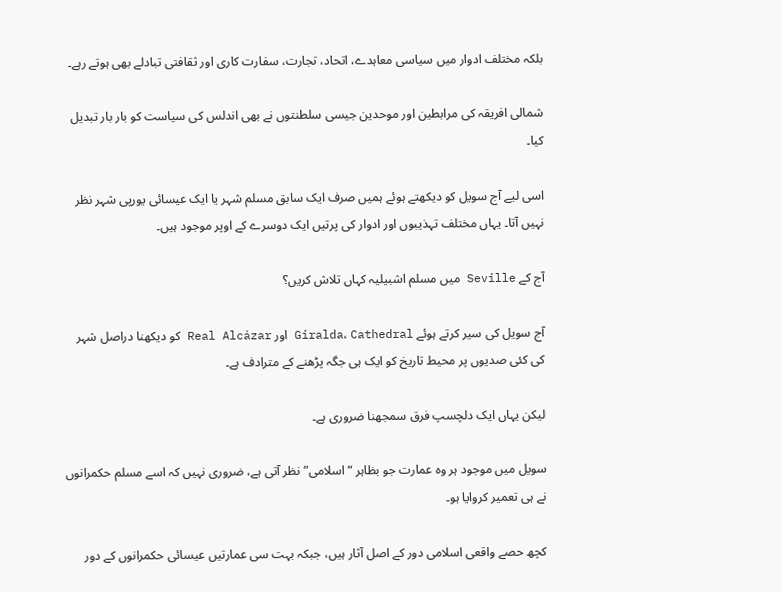بلکہ مختلف ادوار میں سیاسی معاہدے، اتحاد، تجارت، سفارت کاری اور ثقافتی تبادلے بھی ہوتے رہے۔

شمالی افریقہ کی مرابطین اور موحدین جیسی سلطنتوں نے بھی اندلس کی سیاست کو بار بار تبدیل کیا۔

اسی لیے آج سویل کو دیکھتے ہوئے ہمیں صرف ایک سابق مسلم شہر یا ایک عیسائی یورپی شہر نظر نہیں آتا۔ یہاں مختلف تہذیبوں اور ادوار کی پرتیں ایک دوسرے کے اوپر موجود ہیں۔

آج کے Seville میں مسلم اشبیلیہ کہاں تلاش کریں؟

آج سویل کی سیر کرتے ہوئے Giralda، Cathedral اور Real Alcázar کو دیکھنا دراصل شہر کی کئی صدیوں پر محیط تاریخ کو ایک ہی جگہ پڑھنے کے مترادف ہے۔

لیکن یہاں ایک دلچسپ فرق سمجھنا ضروری ہے۔

سویل میں موجود ہر وہ عمارت جو بظاہر “اسلامی” نظر آتی ہے، ضروری نہیں کہ اسے مسلم حکمرانوں نے ہی تعمیر کروایا ہو۔

کچھ حصے واقعی اسلامی دور کے اصل آثار ہیں، جبکہ بہت سی عمارتیں عیسائی حکمرانوں کے دور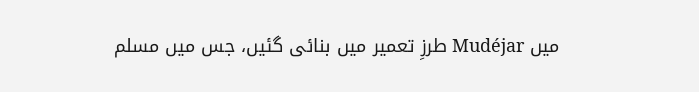میں Mudéjar طرزِ تعمیر میں بنائی گئیں، جس میں مسلم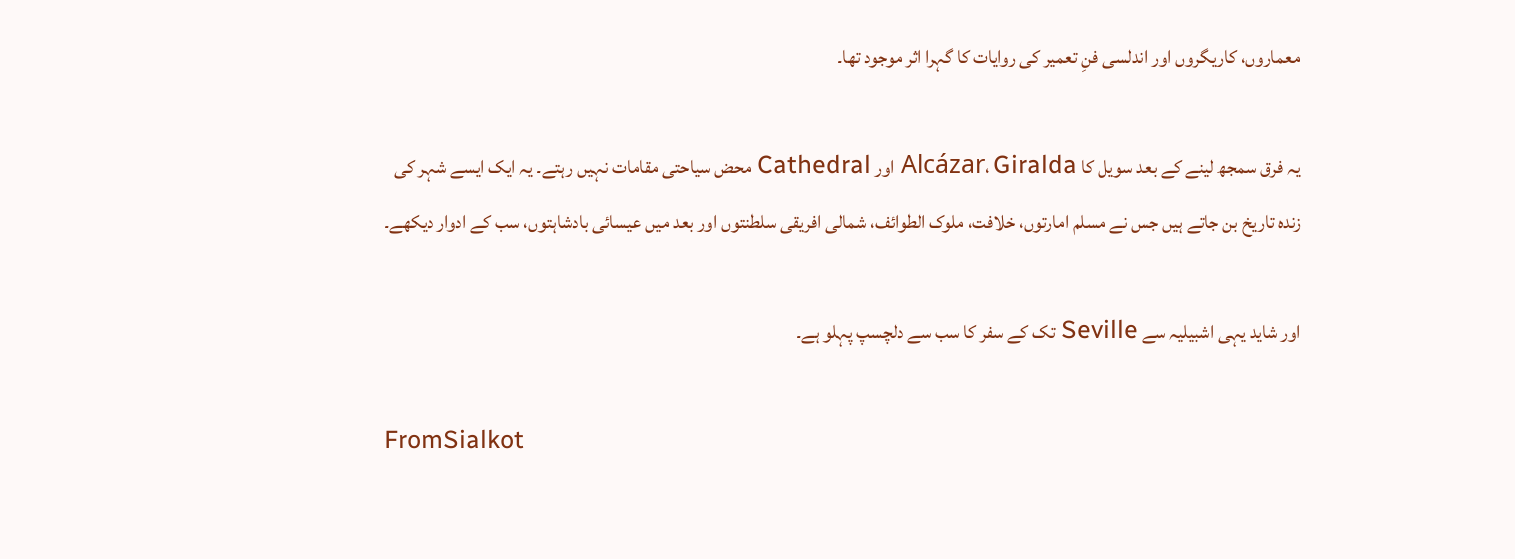معماروں، کاریگروں اور اندلسی فنِ تعمیر کی روایات کا گہرا اثر موجود تھا۔

یہ فرق سمجھ لینے کے بعد سویل کا Alcázar، Giralda اور Cathedral محض سیاحتی مقامات نہیں رہتے۔ یہ ایک ایسے شہر کی زندہ تاریخ بن جاتے ہیں جس نے مسلم امارتوں، خلافت، ملوک الطوائف، شمالی افریقی سلطنتوں اور بعد میں عیسائی بادشاہتوں، سب کے ادوار دیکھے۔

اور شاید یہی اشبیلیہ سے Seville تک کے سفر کا سب سے دلچسپ پہلو ہے۔

FromSialkot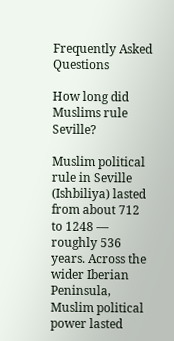Frequently Asked Questions

How long did Muslims rule Seville?

Muslim political rule in Seville (Ishbiliya) lasted from about 712 to 1248 — roughly 536 years. Across the wider Iberian Peninsula, Muslim political power lasted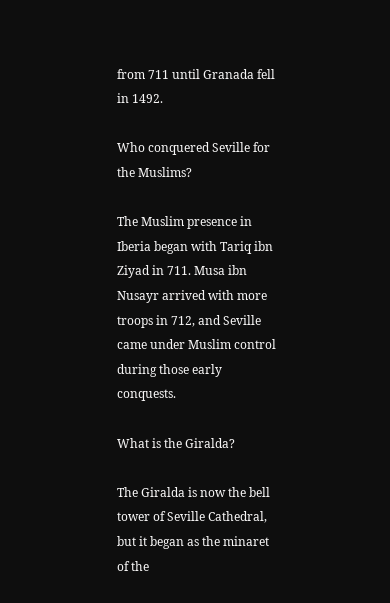from 711 until Granada fell in 1492.

Who conquered Seville for the Muslims?

The Muslim presence in Iberia began with Tariq ibn Ziyad in 711. Musa ibn Nusayr arrived with more troops in 712, and Seville came under Muslim control during those early conquests.

What is the Giralda?

The Giralda is now the bell tower of Seville Cathedral, but it began as the minaret of the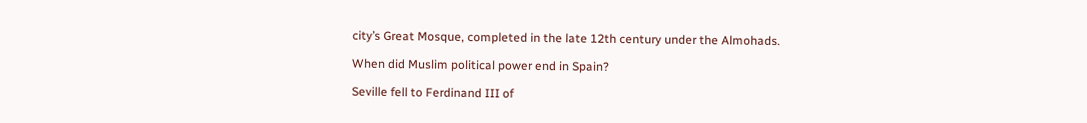city’s Great Mosque, completed in the late 12th century under the Almohads.

When did Muslim political power end in Spain?

Seville fell to Ferdinand III of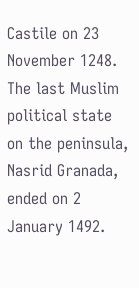Castile on 23 November 1248. The last Muslim political state on the peninsula, Nasrid Granada, ended on 2 January 1492.